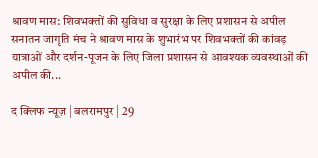श्रावण मास: शिवभक्तों की सुविधा व सुरक्षा के लिए प्रशासन से अपील
सनातन जागृति मंच ने श्रावण मास के शुभारंभ पर शिवभक्तों की कांवड़ यात्राओं और दर्शन-पूजन के लिए जिला प्रशासन से आवश्यक व्यवस्थाओं की अपील की...

द क्लिफ न्यूज़ | बलरामपुर | 29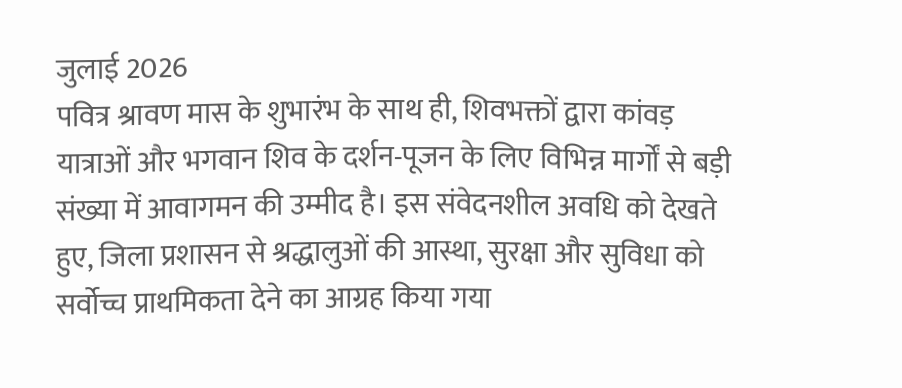जुलाई 2026
पवित्र श्रावण मास के शुभारंभ के साथ ही, शिवभक्तों द्वारा कांवड़ यात्राओं और भगवान शिव के दर्शन-पूजन के लिए विभिन्न मार्गों से बड़ी संख्या में आवागमन की उम्मीद है। इस संवेदनशील अवधि को देखते हुए, जिला प्रशासन से श्रद्धालुओं की आस्था, सुरक्षा और सुविधा को सर्वोच्च प्राथमिकता देने का आग्रह किया गया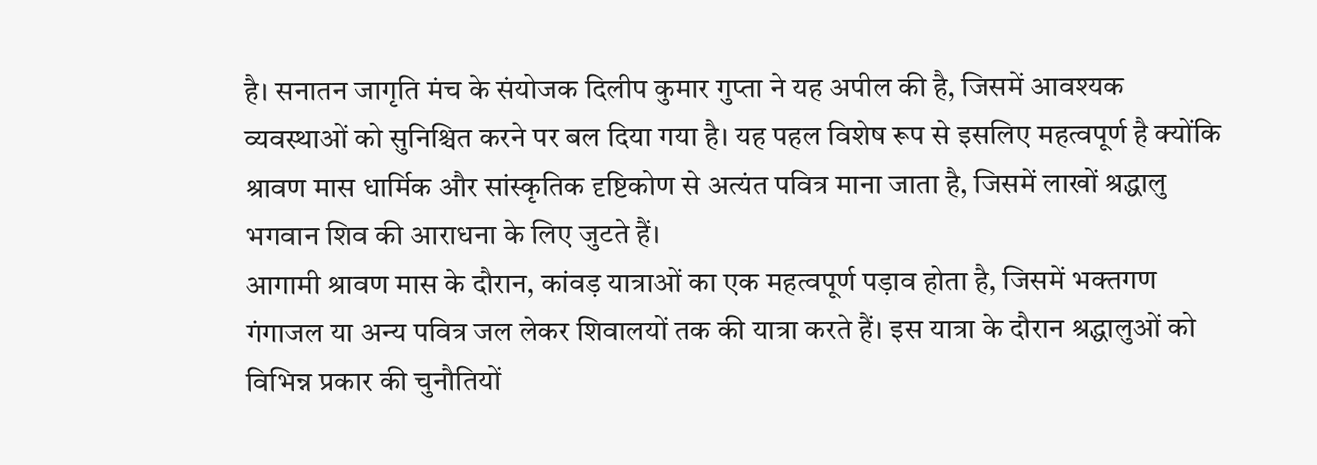है। सनातन जागृति मंच के संयोजक दिलीप कुमार गुप्ता ने यह अपील की है, जिसमें आवश्यक व्यवस्थाओं को सुनिश्चित करने पर बल दिया गया है। यह पहल विशेष रूप से इसलिए महत्वपूर्ण है क्योंकि श्रावण मास धार्मिक और सांस्कृतिक दृष्टिकोण से अत्यंत पवित्र माना जाता है, जिसमें लाखों श्रद्धालु भगवान शिव की आराधना के लिए जुटते हैं।
आगामी श्रावण मास के दौरान, कांवड़ यात्राओं का एक महत्वपूर्ण पड़ाव होता है, जिसमें भक्तगण गंगाजल या अन्य पवित्र जल लेकर शिवालयों तक की यात्रा करते हैं। इस यात्रा के दौरान श्रद्धालुओं को विभिन्न प्रकार की चुनौतियों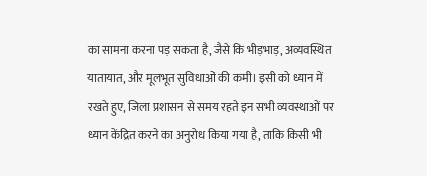का सामना करना पड़ सकता है, जैसे कि भीड़भाड़, अव्यवस्थित यातायात, और मूलभूत सुविधाओं की कमी। इसी को ध्यान में रखते हुए, जिला प्रशासन से समय रहते इन सभी व्यवस्थाओं पर ध्यान केंद्रित करने का अनुरोध किया गया है, ताकि किसी भी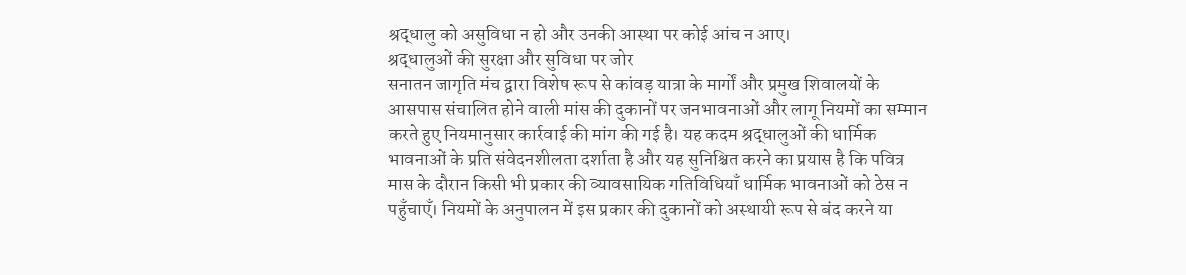श्रद्धालु को असुविधा न हो और उनकी आस्था पर कोई आंच न आए।
श्रद्धालुओं की सुरक्षा और सुविधा पर जोर
सनातन जागृति मंच द्वारा विशेष रूप से कांवड़ यात्रा के मार्गों और प्रमुख शिवालयों के आसपास संचालित होने वाली मांस की दुकानों पर जनभावनाओं और लागू नियमों का सम्मान करते हुए नियमानुसार कार्रवाई की मांग की गई है। यह कदम श्रद्धालुओं की धार्मिक भावनाओं के प्रति संवेदनशीलता दर्शाता है और यह सुनिश्चित करने का प्रयास है कि पवित्र मास के दौरान किसी भी प्रकार की व्यावसायिक गतिविधियाँ धार्मिक भावनाओं को ठेस न पहुँचाएँ। नियमों के अनुपालन में इस प्रकार की दुकानों को अस्थायी रूप से बंद करने या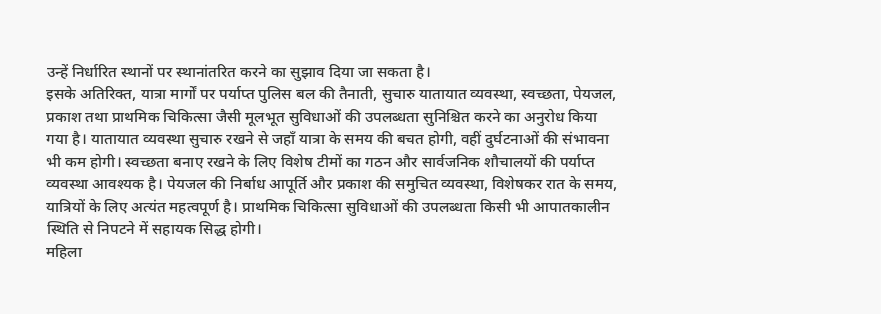उन्हें निर्धारित स्थानों पर स्थानांतरित करने का सुझाव दिया जा सकता है।
इसके अतिरिक्त, यात्रा मार्गों पर पर्याप्त पुलिस बल की तैनाती, सुचारु यातायात व्यवस्था, स्वच्छता, पेयजल, प्रकाश तथा प्राथमिक चिकित्सा जैसी मूलभूत सुविधाओं की उपलब्धता सुनिश्चित करने का अनुरोध किया गया है। यातायात व्यवस्था सुचारु रखने से जहाँ यात्रा के समय की बचत होगी, वहीं दुर्घटनाओं की संभावना भी कम होगी। स्वच्छता बनाए रखने के लिए विशेष टीमों का गठन और सार्वजनिक शौचालयों की पर्याप्त व्यवस्था आवश्यक है। पेयजल की निर्बाध आपूर्ति और प्रकाश की समुचित व्यवस्था, विशेषकर रात के समय, यात्रियों के लिए अत्यंत महत्वपूर्ण है। प्राथमिक चिकित्सा सुविधाओं की उपलब्धता किसी भी आपातकालीन स्थिति से निपटने में सहायक सिद्ध होगी।
महिला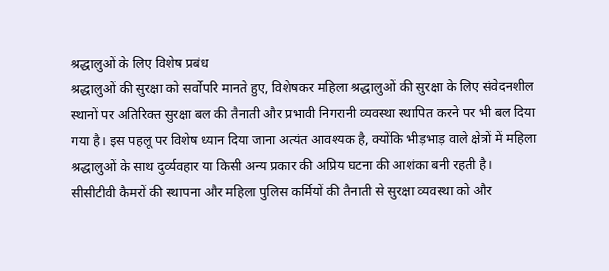श्रद्धालुओं के लिए विशेष प्रबंध
श्रद्धालुओं की सुरक्षा को सर्वोपरि मानते हुए, विशेषकर महिला श्रद्धालुओं की सुरक्षा के लिए संवेदनशील स्थानों पर अतिरिक्त सुरक्षा बल की तैनाती और प्रभावी निगरानी व्यवस्था स्थापित करने पर भी बल दिया गया है। इस पहलू पर विशेष ध्यान दिया जाना अत्यंत आवश्यक है, क्योंकि भीड़भाड़ वाले क्षेत्रों में महिला श्रद्धालुओं के साथ दुर्व्यवहार या किसी अन्य प्रकार की अप्रिय घटना की आशंका बनी रहती है। सीसीटीवी कैमरों की स्थापना और महिला पुलिस कर्मियों की तैनाती से सुरक्षा व्यवस्था को और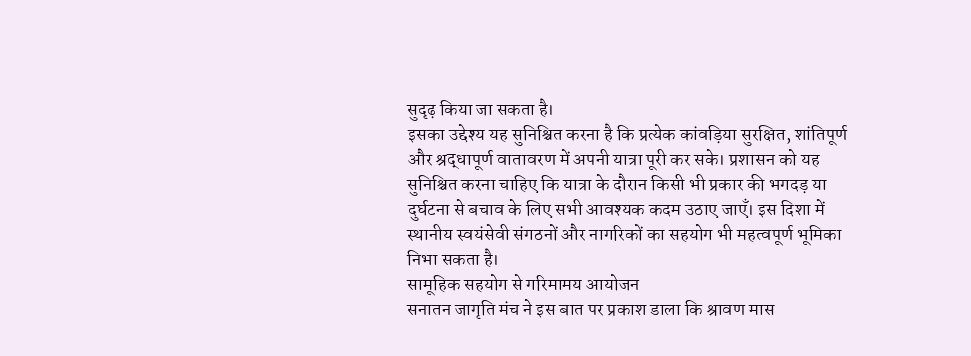सुदृढ़ किया जा सकता है।
इसका उद्देश्य यह सुनिश्चित करना है कि प्रत्येक कांवड़िया सुरक्षित, शांतिपूर्ण और श्रद्धापूर्ण वातावरण में अपनी यात्रा पूरी कर सके। प्रशासन को यह सुनिश्चित करना चाहिए कि यात्रा के दौरान किसी भी प्रकार की भगदड़ या दुर्घटना से बचाव के लिए सभी आवश्यक कदम उठाए जाएँ। इस दिशा में स्थानीय स्वयंसेवी संगठनों और नागरिकों का सहयोग भी महत्वपूर्ण भूमिका निभा सकता है।
सामूहिक सहयोग से गरिमामय आयोजन
सनातन जागृति मंच ने इस बात पर प्रकाश डाला कि श्रावण मास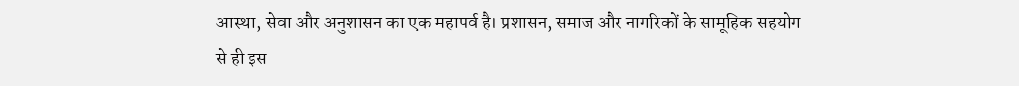आस्था, सेवा और अनुशासन का एक महापर्व है। प्रशासन, समाज और नागरिकों के सामूहिक सहयोग से ही इस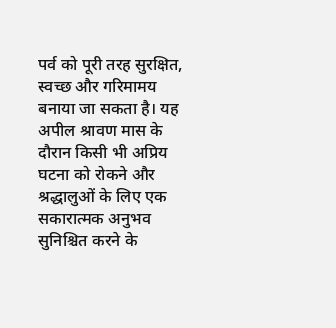पर्व को पूरी तरह सुरक्षित, स्वच्छ और गरिमामय बनाया जा सकता है। यह अपील श्रावण मास के दौरान किसी भी अप्रिय घटना को रोकने और श्रद्धालुओं के लिए एक सकारात्मक अनुभव सुनिश्चित करने के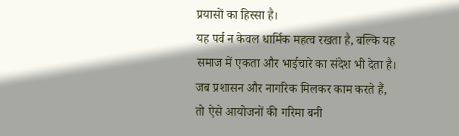प्रयासों का हिस्सा है।
यह पर्व न केवल धार्मिक महत्व रखता है, बल्कि यह समाज में एकता और भाईचारे का संदेश भी देता है। जब प्रशासन और नागरिक मिलकर काम करते हैं, तो ऐसे आयोजनों की गरिमा बनी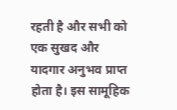रहती है और सभी को एक सुखद और यादगार अनुभव प्राप्त होता है। इस सामूहिक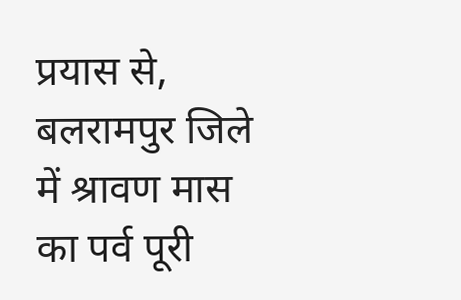प्रयास से, बलरामपुर जिले में श्रावण मास का पर्व पूरी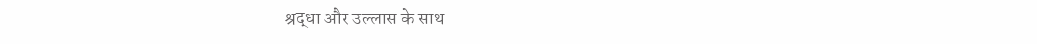श्रद्धा और उल्लास के साथ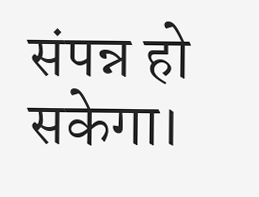संपन्न हो सकेगा।